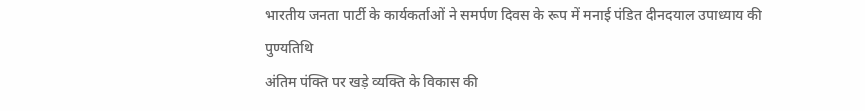भारतीय जनता पार्टी के कार्यकर्ताओं ने समर्पण दिवस के रूप में मनाई पंडित दीनदयाल उपाध्याय की पुण्यतिथि
अंतिम पंक्ति पर खड़े व्यक्ति के विकास की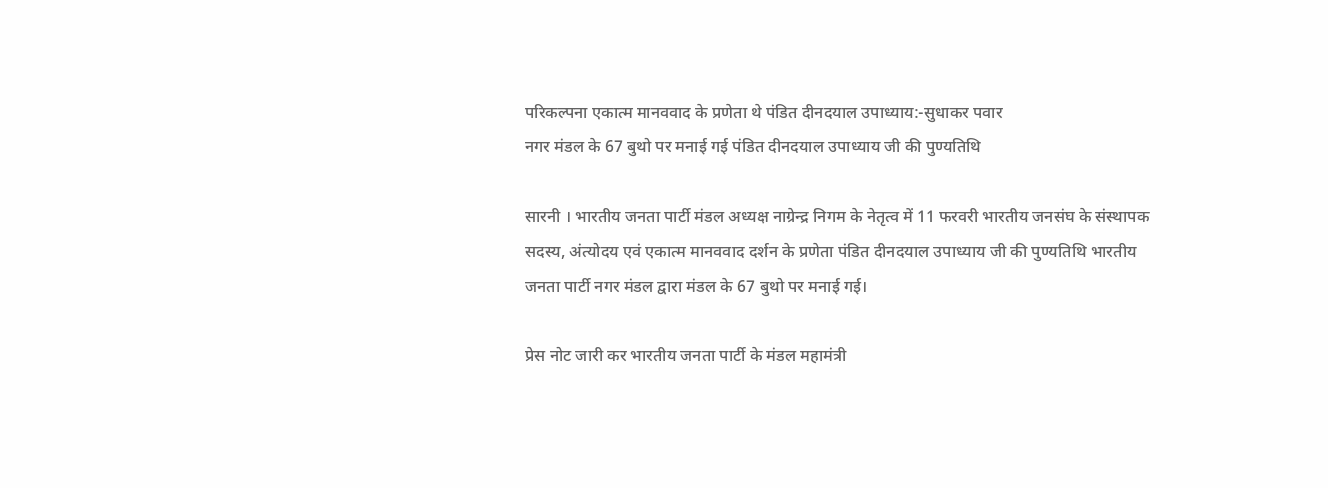परिकल्पना एकात्म मानववाद के प्रणेता थे पंडित दीनदयाल उपाध्याय:-सुधाकर पवार
नगर मंडल के 67 बुथो पर मनाई गई पंडित दीनदयाल उपाध्याय जी की पुण्यतिथि

सारनी । भारतीय जनता पार्टी मंडल अध्यक्ष नाग्रेन्द्र निगम के नेतृत्व में 11 फरवरी भारतीय जनसंघ के संस्थापक सदस्य, अंत्योदय एवं एकात्म मानववाद दर्शन के प्रणेता पंडित दीनदयाल उपाध्याय जी की पुण्यतिथि भारतीय जनता पार्टी नगर मंडल द्वारा मंडल के 67 बुथो पर मनाई गई।

प्रेस नोट जारी कर भारतीय जनता पार्टी के मंडल महामंत्री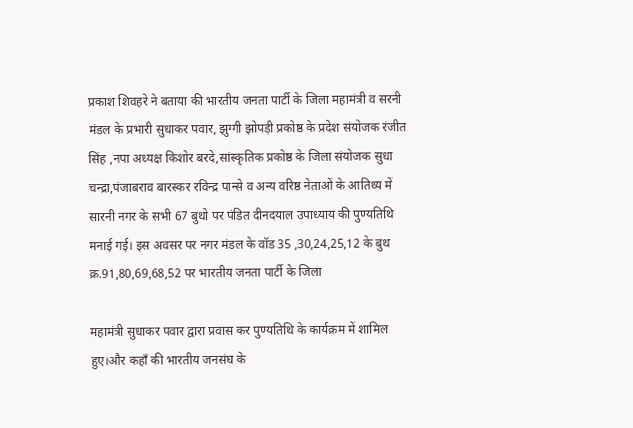प्रकाश शिवहरे ने बताया की भारतीय जनता पार्टी के जिला महामंत्री व सरनी मंडल के प्रभारी सुधाकर पवार, झुग्गी झोपड़ी प्रकोष्ठ के प्रदेश संयोजक रंजीत सिंह ,नपा अध्यक्ष किशोर बरदे,सांस्कृतिक प्रकोष्ठ के जिला संयोजक सुधा चन्द्रा,पंजाबराव बारस्कर रविन्द्र पान्से व अन्य वरिष्ठ नेताओं के आतिथ्य में सारनी नगर के सभी 67 बुथो पर पंडित दीनदयाल उपाध्याय की पुण्यतिथि मनाई गई। इस अवसर पर नगर मंडल के वॉड 35 ,30,24,25,12 के बुथ क्र.91,80,69,68,52 पर भारतीय जनता पार्टी के जिला

महामंत्री सुधाकर पवार द्वारा प्रवास कर पुण्यतिथि के कार्यक्रम में शामिल हुए।और कहाँ की भारतीय जनसंघ के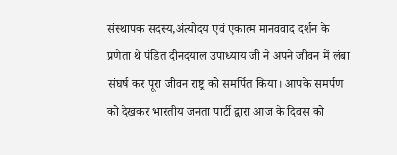संस्थापक सदस्य,अंत्योदय एवं एकात्म मानववाद दर्शन के प्रणेता थे पंडित दीनदयाल उपाध्याय जी ने अपने जीवन में लंबा संघर्ष कर पूरा जीवन राष्ट्र को समर्पित किया। आपके समर्पण को देखकर भारतीय जनता पार्टी द्वारा आज के दिवस को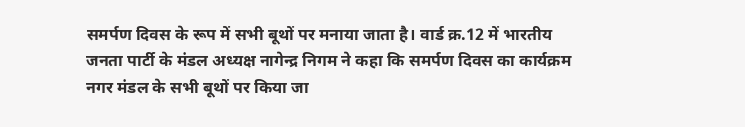समर्पण दिवस के रूप में सभी बूथों पर मनाया जाता है। वार्ड क्र.12 में भारतीय जनता पार्टी के मंडल अध्यक्ष नागेन्द्र निगम ने कहा कि समर्पण दिवस का कार्यक्रम नगर मंडल के सभी बूथों पर किया जा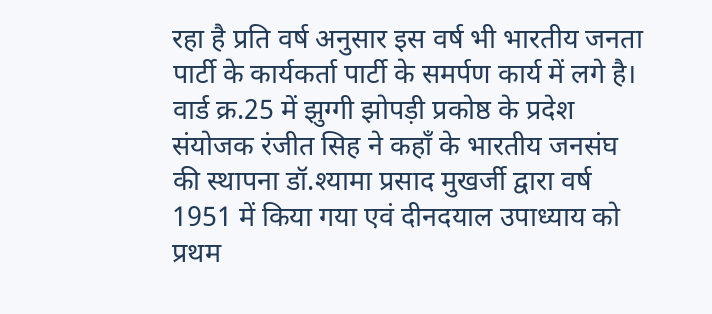रहा है प्रति वर्ष अनुसार इस वर्ष भी भारतीय जनता पार्टी के कार्यकर्ता पार्टी के समर्पण कार्य में लगे है। वार्ड क्र.25 में झुग्गी झोपड़ी प्रकोष्ठ के प्रदेश संयोजक रंजीत सिह ने कहाँ के भारतीय जनसंघ की स्थापना डॉ.श्यामा प्रसाद मुखर्जी द्वारा वर्ष 1951 में किया गया एवं दीनदयाल उपाध्याय को प्रथम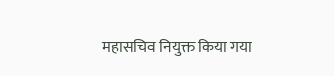महासचिव नियुक्त किया गया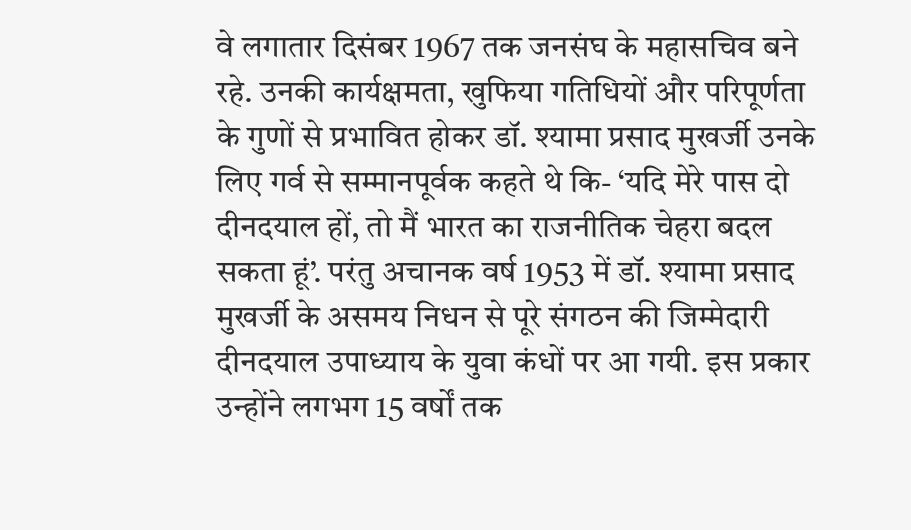वे लगातार दिसंबर 1967 तक जनसंघ के महासचिव बने रहे. उनकी कार्यक्षमता, खुफिया गतिधियों और परिपूर्णता के गुणों से प्रभावित होकर डॉ. श्यामा प्रसाद मुखर्जी उनके लिए गर्व से सम्मानपूर्वक कहते थे कि- ‘यदि मेरे पास दो दीनदयाल हों, तो मैं भारत का राजनीतिक चेहरा बदल सकता हूं’. परंतु अचानक वर्ष 1953 में डॉ. श्यामा प्रसाद मुखर्जी के असमय निधन से पूरे संगठन की जिम्मेदारी दीनदयाल उपाध्याय के युवा कंधों पर आ गयी. इस प्रकार उन्होंने लगभग 15 वर्षों तक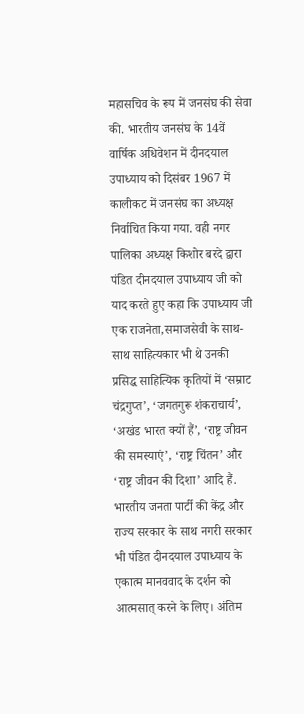महासचिव के रूप में जनसंघ की सेवा की. भारतीय जनसंघ के 14वें वार्षिक अधिवेशन में दीनदयाल उपाध्याय को दिसंबर 1967 में कालीकट में जनसंघ का अध्यक्ष निर्वाचित किया गया. वही नगर पालिका अध्यक्ष किशोर बरदे द्वारा पंडित दीनदयाल उपाध्याय जी को याद करते हुए कहा कि उपाध्याय जी एक राजनेता,समाजसेवी के साथ- साथ साहित्यकार भी थे उनकी प्रसिद्ध साहित्यिक कृतियों में ‘सम्राट चंद्रगुप्त’, ‘जगतगुरू शंकराचार्य’, ‘अखंड भारत क्यों हैं’, ‘राष्ट्र जीवन की समस्याएं’, ‘राष्ट्र चिंतन’ और ‘राष्ट्र जीवन की दिशा’ आदि हैं. भारतीय जनता पार्टी की केंद्र और राज्य सरकार के साथ नगरी सरकार भी पंडित दीनदयाल उपाध्याय के एकात्म मानववाद के दर्शन को आत्मसात् करने के लिए। अंतिम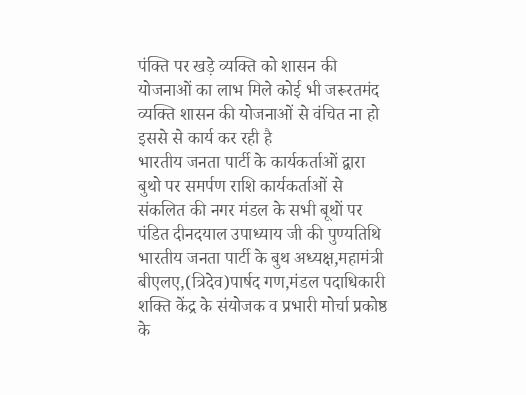पंक्ति पर खड़े व्यक्ति को शासन की योजनाओं का लाभ मिले कोई भी जरूरतमंद व्यक्ति शासन की योजनाओं से वंचित ना हो इससे से कार्य कर रही है
भारतीय जनता पार्टी के कार्यकर्ताओं द्वारा बुथो पर समर्पण राशि कार्यकर्ताओं से संकलित की नगर मंडल के सभी बूथों पर पंडित दीनदयाल उपाध्याय जी की पुण्यतिथि भारतीय जनता पार्टी के बुथ अध्यक्ष,महामंत्री बीएलए,(त्रिदेव)पार्षद गण,मंडल पदाधिकारी शक्ति केंद्र के संयोजक व प्रभारी मोर्चा प्रकोष्ठ के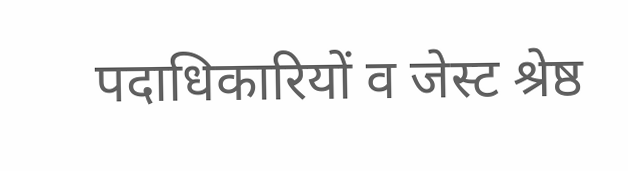पदाधिकारियों व जेस्ट श्रेष्ठ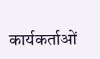कार्यकर्ताओं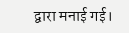द्वारा मनाई गई।